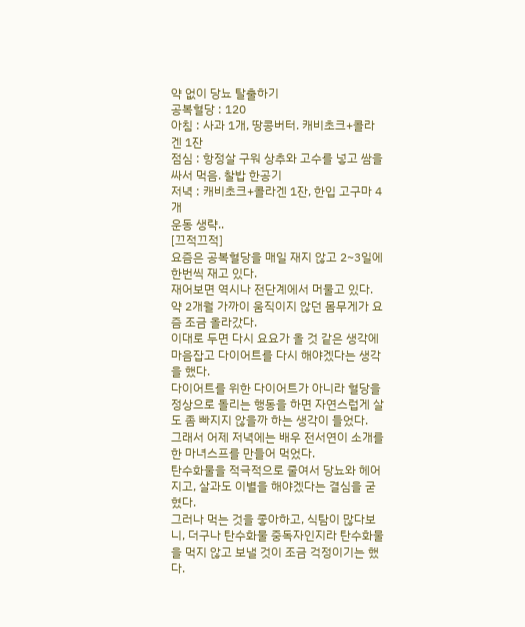약 없이 당뇨 탈출하기
공복혈당 : 120
아침 : 사과 1개, 땅콩버터. 캐비초크+콜라겐 1잔
점심 : 항정살 구워 상추와 고수를 넣고 쌈을 싸서 먹음. 찰밥 한공기
저녁 : 캐비초크+콜라겐 1잔, 한입 고구마 4개
운동 생략..
[끄적끄적]
요즘은 공복혈당을 매일 재지 않고 2~3일에 한번씩 재고 있다.
재어보면 역시나 전단계에서 머물고 있다.
약 2개월 가까이 움직이지 않던 몸무게가 요즘 조금 올라갔다.
이대로 두면 다시 요요가 올 것 같은 생각에 마음잡고 다이어트를 다시 해야겠다는 생각을 했다.
다이어트를 위한 다이어트가 아니라 혈당을 정상으로 돌리는 행동을 하면 자연스럽게 살도 좀 빠지지 않을까 하는 생각이 들었다.
그래서 어제 저녁에는 배우 전서연이 소개를 한 마녀스프를 만들어 먹었다.
탄수화물을 적극적으로 줄여서 당뇨와 헤어지고, 살과도 이별을 해야겠다는 결심을 굳혔다.
그러나 먹는 것을 좋아하고, 식탐이 많다보니, 더구나 탄수화물 중독자인지라 탄수화물을 먹지 않고 보낼 것이 조금 걱정이기는 했다.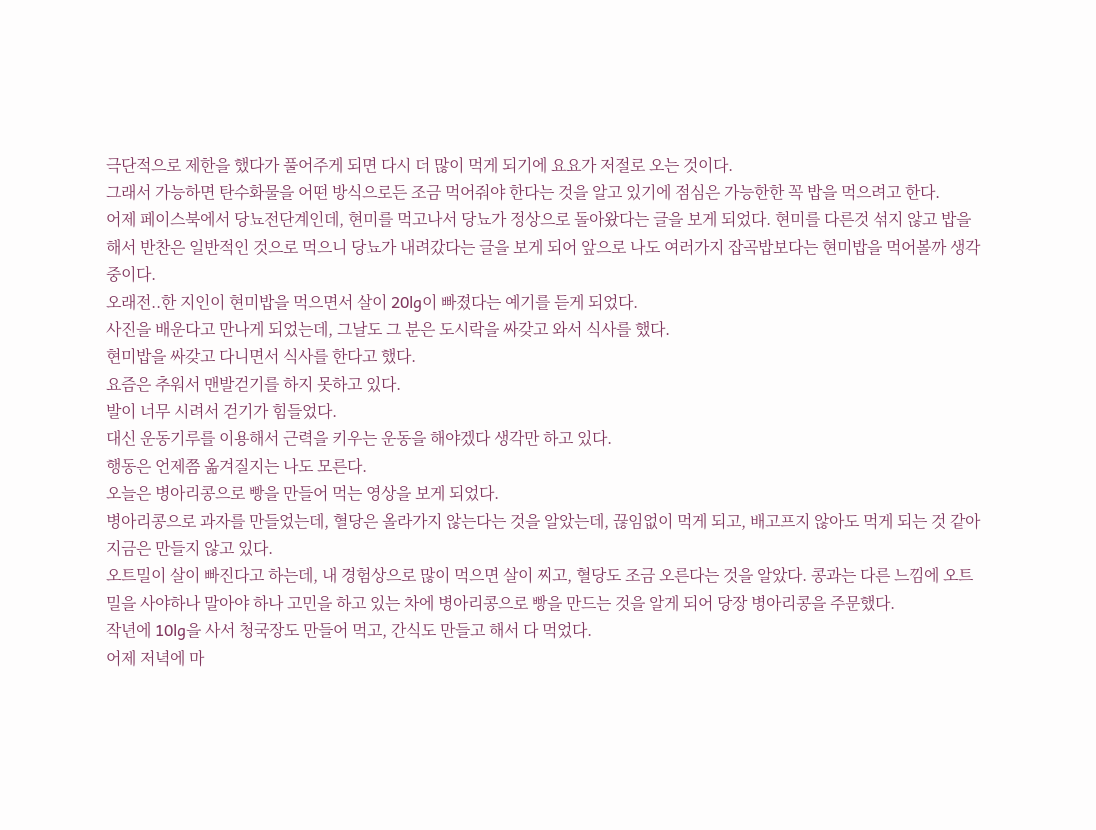극단적으로 제한을 했다가 풀어주게 되면 다시 더 많이 먹게 되기에 요요가 저절로 오는 것이다.
그래서 가능하면 탄수화물을 어떤 방식으로든 조금 먹어줘야 한다는 것을 알고 있기에 점심은 가능한한 꼭 밥을 먹으려고 한다.
어제 페이스북에서 당뇨전단계인데, 현미를 먹고나서 당뇨가 정상으로 돌아왔다는 글을 보게 되었다. 현미를 다른것 섞지 않고 밥을 해서 반찬은 일반적인 것으로 먹으니 당뇨가 내려갔다는 글을 보게 되어 앞으로 나도 여러가지 잡곡밥보다는 현미밥을 먹어볼까 생각중이다.
오래전..한 지인이 현미밥을 먹으면서 살이 20lg이 빠졌다는 예기를 듣게 되었다.
사진을 배운다고 만나게 되었는데, 그날도 그 분은 도시락을 싸갖고 와서 식사를 했다.
현미밥을 싸갖고 다니면서 식사를 한다고 했다.
요즘은 추워서 맨발걷기를 하지 못하고 있다.
발이 너무 시려서 걷기가 힘들었다.
대신 운동기루를 이용해서 근력을 키우는 운동을 해야겠다 생각만 하고 있다.
행동은 언제쯤 옮겨질지는 나도 모른다.
오늘은 병아리콩으로 빵을 만들어 먹는 영상을 보게 되었다.
병아리콩으로 과자를 만들었는데, 혈당은 올라가지 않는다는 것을 알았는데, 끊임없이 먹게 되고, 배고프지 않아도 먹게 되는 것 같아 지금은 만들지 않고 있다.
오트밀이 살이 빠진다고 하는데, 내 경험상으로 많이 먹으면 살이 찌고, 혈당도 조금 오른다는 것을 알았다. 콩과는 다른 느낌에 오트밀을 사야하나 말아야 하나 고민을 하고 있는 차에 병아리콩으로 빵을 만드는 것을 알게 되어 당장 병아리콩을 주문했다.
작년에 10lg을 사서 청국장도 만들어 먹고, 간식도 만들고 해서 다 먹었다.
어제 저녁에 마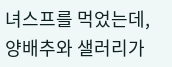녀스프를 먹었는데, 양배추와 샐러리가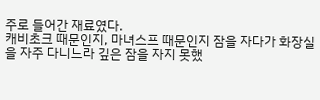주로 들어간 재료였다.
캐비초크 때문인지, 마녀스프 때문인지 잠을 자다가 화장실을 자주 다니느라 깊은 잠을 자지 못했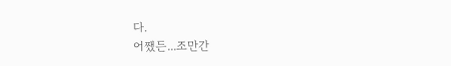다.
어쨌든...조만간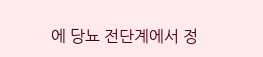에 당뇨 전단계에서 정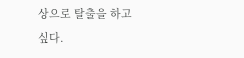상으로 탈출을 하고 싶다.